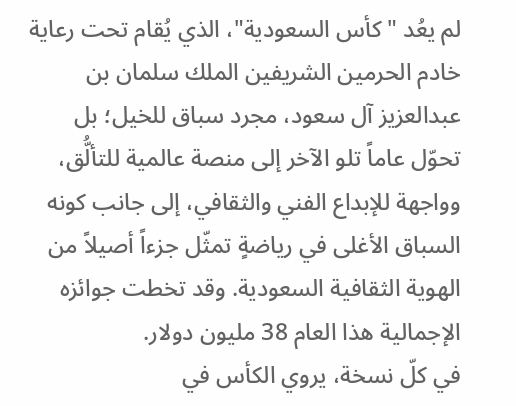لم يعُد "كأس السعودية"، الذي يُقام تحت رعاية خادم الحرمين الشريفين الملك سلمان بن عبدالعزيز آل سعود، مجرد سباق للخيل؛ بل تحوّل عاماً تلو الآخر إلى منصة عالمية للتألُّق، وواجهة للإبداع الفني والثقافي، إلى جانب كونه السباق الأغلى في رياضةٍ تمثّل جزءاً أصيلاً من الهوية الثقافية السعودية. وقد تخطت جوائزه الإجمالية هذا العام 38 مليون دولار.
في كلّ نسخة، يروي الكأس في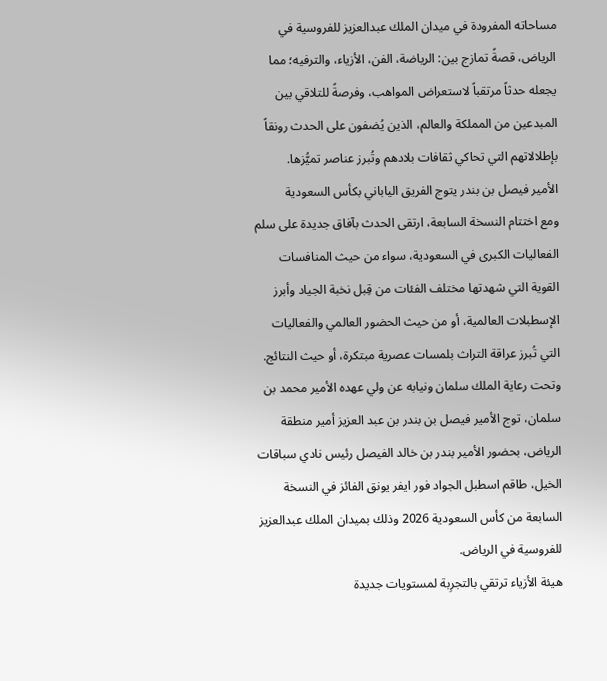مساحاته المفرودة في ميدان الملك عبدالعزيز للفروسية في الرياض، قصةً تمازج بين: الرياضة، الفن، الأزياء، والترفيه؛ مما يجعله حدثاً مرتقباً لاستعراض المواهب، وفرصةً للتلاقي بين المبدعين من المملكة والعالم، الذين يُضفون على الحدث رونقاً بإطلالاتهم التي تحاكي ثقافات بلادهم وتُبرز عناصر تميُّزها.
الأمير فيصل بن بندر يتوج الفريق الياباني بكأس السعودية
ومع اختتام النسخة السابعة، ارتقى الحدث بآفاق جديدة على سلم الفعاليات الكبرى في السعودية، سواء من حيث المنافسات القوية التي شهدتها مختلف الفئات من قِبل نخبة الجياد وأبرز الإسطبلات العالمية، أو من حيث الحضور العالمي والفعاليات التي تُبرز عراقة التراث بلمسات عصرية مبتكرة، أو حيث النتائج.
وتحت رعاية الملك سلمان ونيابه عن ولي عهده الأمير محمد بن سلمان، توج الأمير فيصل بن بندر بن عبد العزيز أمير منطقة الرياض، بحضور الأمير بندر بن خالد الفيصل رئيس نادي سباقات الخيل، طاقم اسطبل الجواد فور ايفر يونق الفائز في النسخة السابعة من كأس السعودية 2026 وذلك بميدان الملك عبدالعزيز للفروسية في الرياض.
هيئة الأزياء ترتقي بالتجرِبة لمستويات جديدة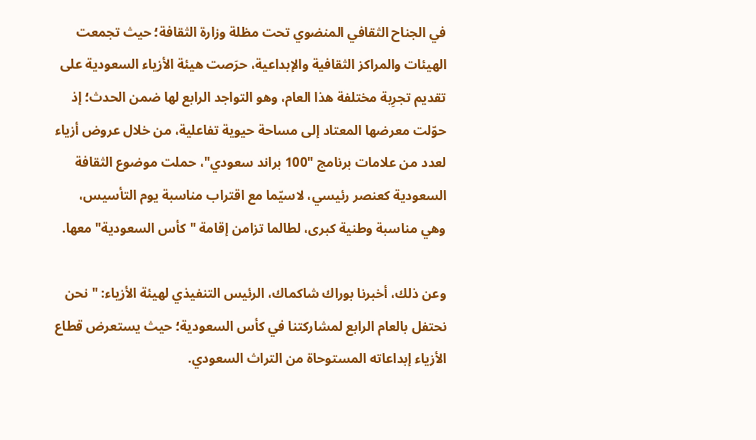في الجناح الثقافي المنضوي تحت مظلة وزارة الثقافة؛ حيث تجمعت الهيئات والمراكز الثقافية والإبداعية، حرَصت هيئة الأزياء السعودية على تقديم تجرِبة مختلفة هذا العام، وهو التواجد الرابع لها ضمن الحدث؛ إذ حوّلت معرضها المعتاد إلى مساحة حيوية تفاعلية، من خلال عروض أزياء لعدد من علامات برنامج "100 براند سعودي"، حملت موضوع الثقافة السعودية كعنصر رئيسي، لاسيّما مع اقتراب مناسبة يوم التأسيس، وهي مناسبة وطنية كبرى، لطالما تزامن إقامة "كأس السعودية" معها.

وعن ذلك، أخبرنا بوراك شاكماك، الرئيس التنفيذي لهيئة الأزياء: "نحن نحتفل بالعام الرابع لمشاركتنا في كأس السعودية؛ حيث يستعرض قطاع الأزياء إبداعاته المستوحاة من التراث السعودي.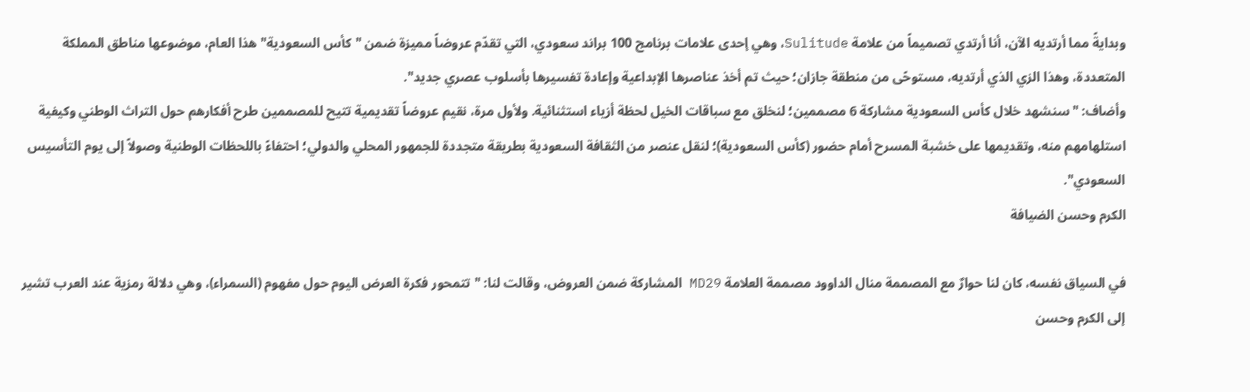وبدايةً مما أرتديه الآن، أنا أرتدي تصميماً من علامة Sulitude، وهي إحدى علامات برنامج 100 براند سعودي، التي تقدّم عروضاً مميزة ضمن "كأس السعودية" هذا العام، موضوعها مناطق المملكة المتعددة، وهذا الزي الذي أرتديه، مستوحًى من منطقة جازان؛ حيث تم أخذ عناصرها الإبداعية وإعادة تفسيرها بأسلوب عصري جديد".
وأضاف: "سنشهد خلال كأس السعودية مشاركة 6 مصممين؛ لنخلق مع سباقات الخيل لحظة أزياء استثنائية. ولأول مرة، نقيم عروضاً تقديمية تتيح للمصممين طرح أفكارهم حول التراث الوطني وكيفية استلهامهم منه، وتقديمها على خشبة المسرح أمام حضور (كأس السعودية)؛ لنقل عنصر من الثقافة السعودية بطريقة متجددة للجمهور المحلي والدولي؛ احتفاءً باللحظات الوطنية وصولاً إلى يوم التأسيس السعودي".
الكرم وحسن الضيافة

في السياق نفسه، كان لنا حوارٌ مع المصممة منال الداوود مصممة العلامة MD29 المشاركة ضمن العروض، وقالت لنا: "تتمحور فكرة العرض اليوم حول مفهوم (السمراء)، وهي دلالة رمزية عند العرب تشير إلى الكرم وحسن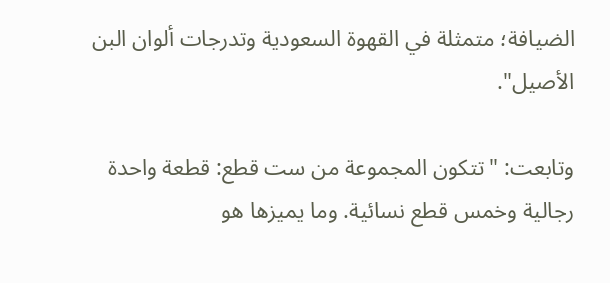الضيافة؛ متمثلة في القهوة السعودية وتدرجات ألوان البن الأصيل".

وتابعت: "تتكون المجموعة من ست قطع: قطعة واحدة رجالية وخمس قطع نسائية. وما يميزها هو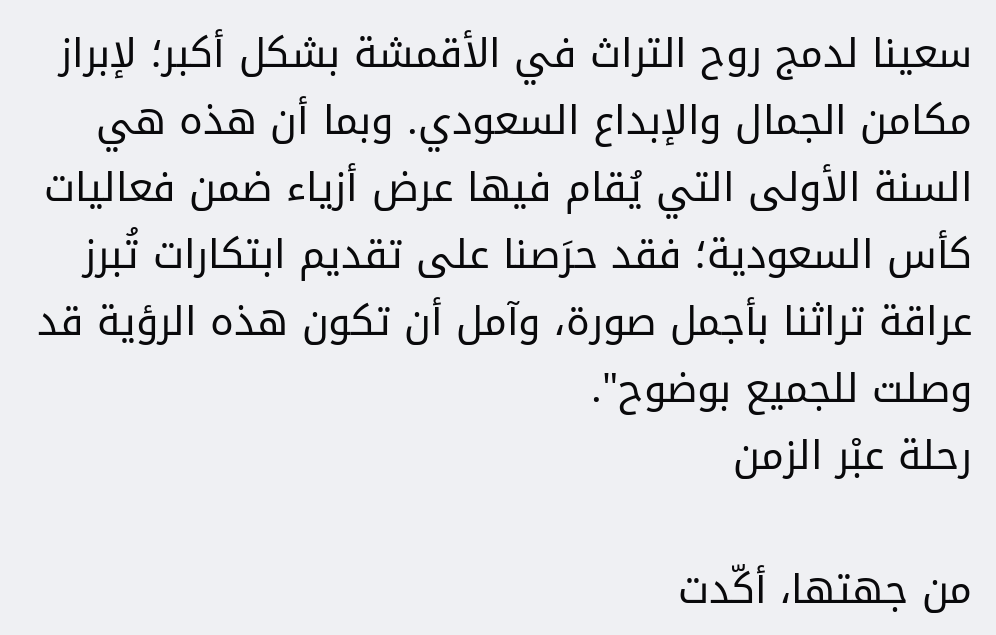سعينا لدمج روح التراث في الأقمشة بشكل أكبر؛ لإبراز مكامن الجمال والإبداع السعودي. وبما أن هذه هي السنة الأولى التي يُقام فيها عرض أزياء ضمن فعاليات كأس السعودية؛ فقد حرَصنا على تقديم ابتكارات تُبرز عراقة تراثنا بأجمل صورة، وآمل أن تكون هذه الرؤية قد وصلت للجميع بوضوح".
رحلة عبْر الزمن

من جهتها، أكّدت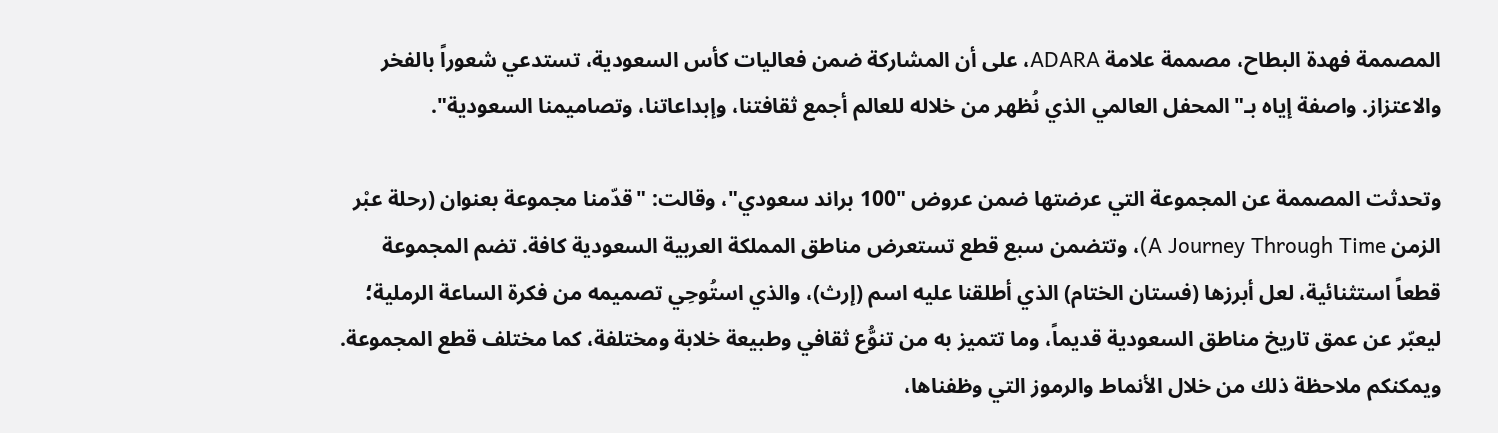المصممة فهدة البطاح، مصممة علامة ADARA، على أن المشاركة ضمن فعاليات كأس السعودية، تستدعي شعوراً بالفخر والاعتزاز. واصفة إياه بـ"المحفل العالمي الذي نُظهر من خلاله للعالم أجمع ثقافتنا، وإبداعاتنا، وتصاميمنا السعودية".

وتحدثت المصممة عن المجموعة التي عرضتها ضمن عروض "100 براند سعودي"، وقالت: "قدّمنا مجموعة بعنوان (رحلة عبْر الزمن A Journey Through Time)، وتتضمن سبع قطع تستعرض مناطق المملكة العربية السعودية كافة. تضم المجموعة قطعاً استثنائية، لعل أبرزها (فستان الختام) الذي أطلقنا عليه اسم (إرث)، والذي استُوحِي تصميمه من فكرة الساعة الرملية؛ ليعبّر عن عمق تاريخ مناطق السعودية قديماً، وما تتميز به من تنوُّع ثقافي وطبيعة خلابة ومختلفة، كما مختلف قطع المجموعة. ويمكنكم ملاحظة ذلك من خلال الأنماط والرموز التي وظفناها،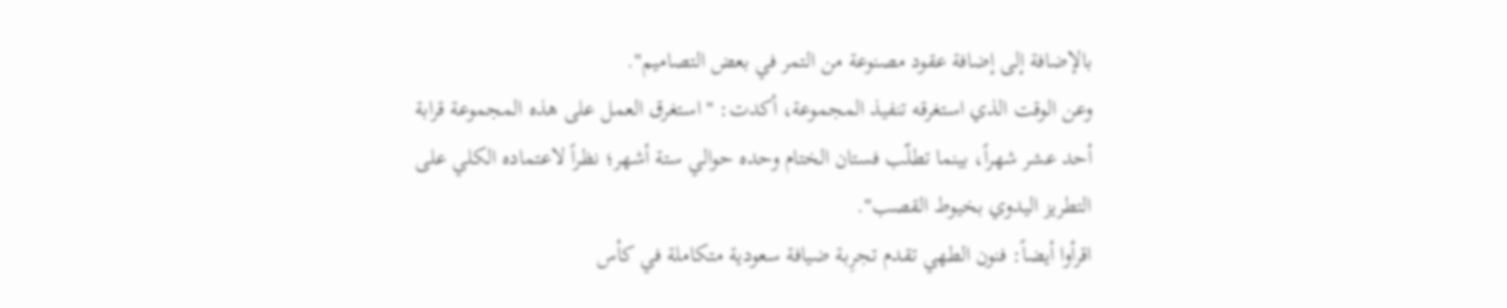بالإضافة إلى إضافة عقود مصنوعة من التمر في بعض التصاميم".
وعن الوقت الذي استغرقه تنفيذ المجموعة، أكدت: "استغرق العمل على هذه المجموعة قرابة أحد عشر شهراً، بينما تطلّب فستان الختام وحده حوالي ستة أشهر؛ نظراً لاعتماده الكلي على التطريز اليدوي بخيوط القصب".
اقرأوا أيضاً: فنون الطهي تقدم تجرِبة ضيافة سعودية متكاملة في كأس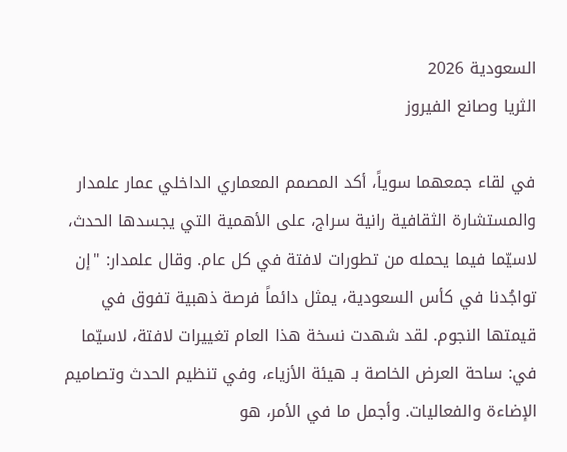السعودية 2026
الثريا وصانع الفيروز

في لقاء جمعهما سوياً، أكد المصمم المعماري الداخلي عمار علمدار والمستشارة الثقافية رانية سراج، على الأهمية التي يجسدها الحدث، لاسيّما فيما يحمله من تطورات لافتة في كل عام. وقال علمدار: "إن تواجُدنا في كأس السعودية، يمثل دائماً فرصة ذهبية تفوق في قيمتها النجوم. لقد شهدت نسخة هذا العام تغييرات لافتة، لاسيّما في: ساحة العرض الخاصة بـ هيئة الأزياء، وفي تنظيم الحدث وتصاميم الإضاءة والفعاليات. وأجمل ما في الأمر، هو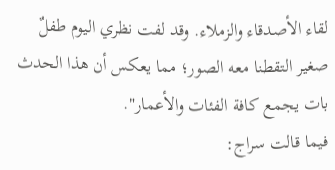لقاء الأصدقاء والزملاء. وقد لفت نظري اليوم طفلٌ صغير التقطنا معه الصور؛ مما يعكس أن هذا الحدث بات يجمع كافة الفئات والأعمار".
فيما قالت سراج: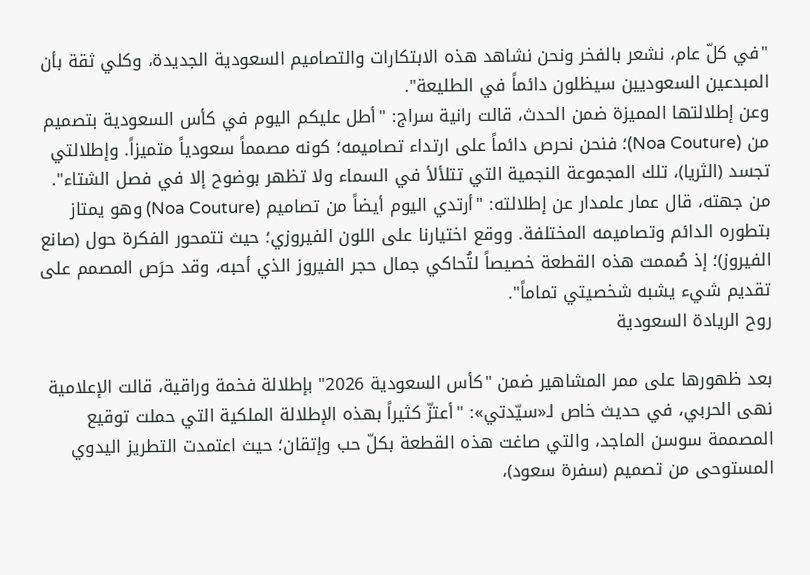"في كلّ عام، نشعر بالفخر ونحن نشاهد هذه الابتكارات والتصاميم السعودية الجديدة، وكلي ثقة بأن المبدعين السعوديين سيظلون دائماً في الطليعة".
وعن إطلالتها المميزة ضمن الحدث، قالت رانية سراج: "أطل عليكم اليوم في كأس السعودية بتصميم من (Noa Couture)؛ فنحن نحرص دائماً على ارتداء تصاميمه؛ كونه مصمماً سعودياً متميزاً. وإطلالتي تجسد (الثريا)، تلك المجموعة النجمية التي تتلألأ في السماء ولا تظهر بوضوح إلا في فصل الشتاء".
من جهته، قال عمار علمدار عن إطلالته: "أرتدي اليوم أيضاً من تصاميم (Noa Couture) وهو يمتاز بتطوره الدائم وتصاميمه المختلفة. ووقع اختيارنا على اللون الفيروزي؛ حيث تتمحور الفكرة حول (صانع الفيروز)؛ إذ صُممت هذه القطعة خصيصاً لتُحاكي جمال حجر الفيروز الذي أحبه، وقد حرَص المصمم على تقديم شيء يشبه شخصيتي تماماً".
روح الريادة السعودية

بعد ظهورها على ممر المشاهير ضمن "كأس السعودية 2026" بإطلالة فخمة وراقية، قالت الإعلامية نهى الحربي، في حديث خاص لـ«سيّدتي»: "أعتزّ كثيراً بهذه الإطلالة الملكية التي حملت توقيع المصممة سوسن الماجد، والتي صاغت هذه القطعة بكلّ حب وإتقان؛ حيث اعتمدت التطريز اليدوي المستوحى من تصميم (سفرة سعود)،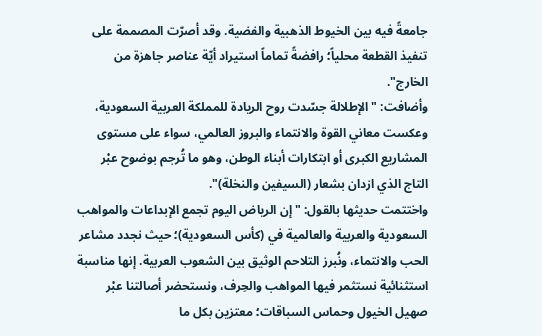جامعةً فيه بين الخيوط الذهبية والفضية. وقد أصرّت المصممة على تنفيذ القطعة محلياً؛ رافضةً تماماً استيراد أيّة عناصر جاهزة من الخارج".
وأضافت: "الإطلالة جسّدت روح الريادة للمملكة العربية السعودية، وعكست معاني القوة والانتماء والبروز العالمي، سواء على مستوى المشاريع الكبرى أو ابتكارات أبناء الوطن، وهو ما تُرجم بوضوح عبْر التاج الذي ازدان بشعار (السيفين والنخلة)".
واختتمت حديثها بالقول: "إن الرياض اليوم تجمع الإبداعات والمواهب السعودية والعربية والعالمية في (كأس السعودية)؛ حيث نجدد مشاعر الحب والانتماء، ونُبرز التلاحم الوثيق بين الشعوب العربية. إنها مناسبة استثنائية نستثمر فيها المواهب والحِرف، ونستحضر أصالتنا عبْر صهيل الخيول وحماس السباقات؛ معتزين بكل ما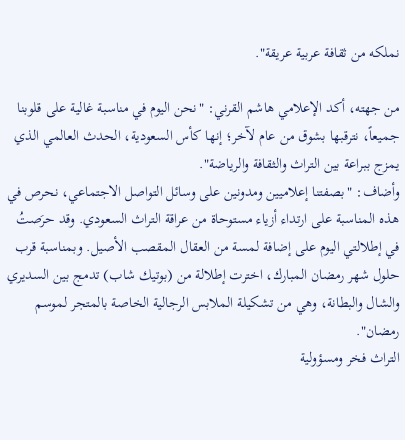نملكه من ثقافة عربية عريقة".

من جهته، أكد الإعلامي هاشم القرني: "نحن اليوم في مناسبة غالية على قلوبنا جميعاً، نترقبها بشوق من عام لآخر؛ إنها كأس السعودية، الحدث العالمي الذي يمزج ببراعة بين التراث والثقافة والرياضة".
وأضاف: "بصفتنا إعلاميين ومدونين على وسائل التواصل الاجتماعي، نحرص في هذه المناسبة على ارتداء أزياء مستوحاة من عراقة التراث السعودي. وقد حرَصتُ في إطلالتي اليوم على إضافة لمسة من العقال المقصب الأصيل. وبمناسبة قرب حلول شهر رمضان المبارك، اخترت إطلالة من (بوتيك شاب) تدمج بين السديري والشال والبطانة، وهي من تشكيلة الملابس الرجالية الخاصة بالمتجر لموسم رمضان".
التراث فخر ومسؤولية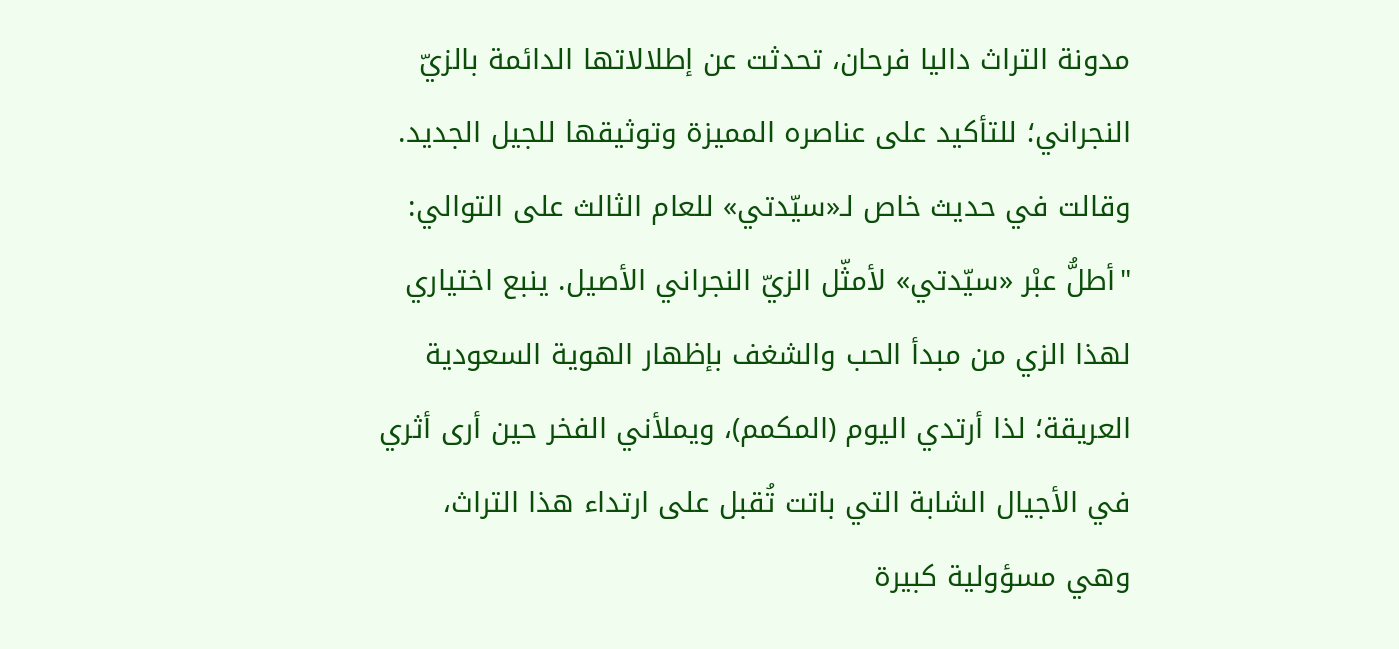مدونة التراث داليا فرحان، تحدثت عن إطلالاتها الدائمة بالزيّ النجراني؛ للتأكيد على عناصره المميزة وتوثيقها للجيل الجديد. وقالت في حديث خاص لـ«سيّدتي» للعام الثالث على التوالي: "أطلُّ عبْر «سيّدتي» لأمثّل الزيّ النجراني الأصيل. ينبع اختياري لهذا الزي من مبدأ الحب والشغف بإظهار الهوية السعودية العريقة؛ لذا أرتدي اليوم (المكمم)، ويملأني الفخر حين أرى أثري في الأجيال الشابة التي باتت تُقبل على ارتداء هذا التراث، وهي مسؤولية كبيرة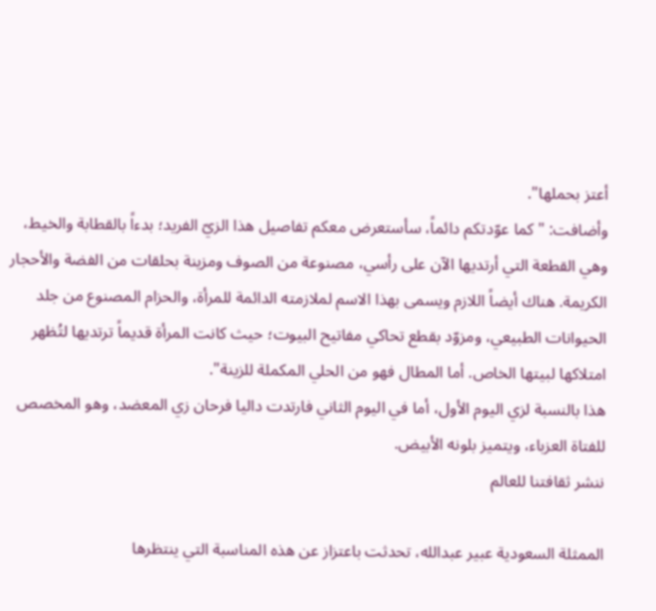أعتز بحملها".
وأضافت: "كما عوّدتكم دائماً، سأستعرض معكم تفاصيل هذا الزيّ الفريد؛ بدءاً بالقطابة والخيط، وهي القطعة التي أرتديها الآن على رأسي، مصنوعة من الصوف ومزينة بحلقات من الفضة والأحجار الكريمة. هناك أيضاً اللازم ويسمى بهذا الاسم لملازمته الدائمة للمرأة، والحزام المصنوع من جلد الحيوانات الطبيعي، ومزوّد بقطع تحاكي مفاتيح البيوت؛ حيث كانت المرأة قديماً ترتديها لتُظهر امتلاكها لبيتها الخاص. أما المطال فهو من الحلي المكملة للزينة".
هذا بالنسبة لزي اليوم الأول، أما في اليوم الثاني فارتدت داليا فرحان زي المعضد، وهو المخصص للفتاة العزباء، ويتميز بلونه الأبيض.
ننشر ثقافتنا للعالم

الممثلة السعودية عبير عبدالله، تحدثت باعتزاز عن هذه المناسبة التي ينتظرها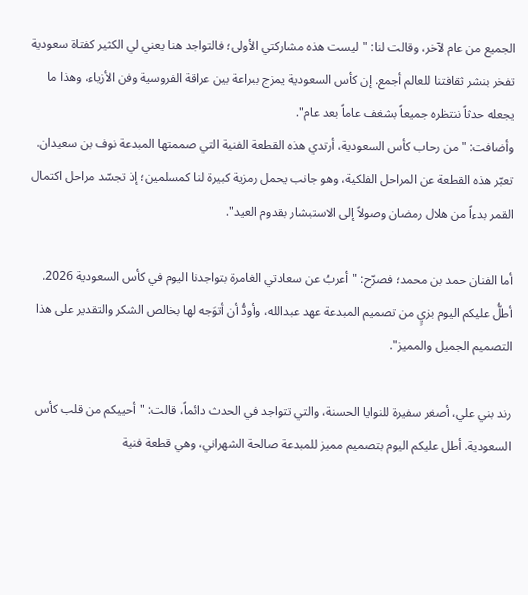الجميع من عام لآخر، وقالت لنا: "ليست هذه مشاركتي الأولى؛ فالتواجد هنا يعني لي الكثير كفتاة سعودية تفخر بنشر ثقافتنا للعالم أجمع. إن كأس السعودية يمزج ببراعة بين عراقة الفروسية وفن الأزياء، وهذا ما يجعله حدثاً ننتظره جميعاً بشغف عاماً بعد عام".
وأضافت: "من رحاب كأس السعودية، أرتدي هذه القطعة الفنية التي صممتها المبدعة نوف بن سعيدان. تعبّر هذه القطعة عن المراحل الفلكية، وهو جانب يحمل رمزية كبيرة لنا كمسلمين؛ إذ تجسّد مراحل اكتمال القمر بدءاً من هلال رمضان وصولاً إلى الاستبشار بقدوم العيد".

أما الفنان حمد بن محمد؛ فصرّح: "أعربُ عن سعادتي الغامرة بتواجدنا اليوم في كأس السعودية 2026. أطلُّ عليكم اليوم بزيٍ من تصميم المبدعة عهد عبدالله، وأودُّ أن أتوَجه لها بخالص الشكر والتقدير على هذا التصميم الجميل والمميز".

رند بني علي، أصغر سفيرة للنوايا الحسنة، والتي تتواجد في الحدث دائماً، قالت: "أحييكم من قلب كأس السعودية. أطل عليكم اليوم بتصميم مميز للمبدعة صالحة الشهراني، وهي قطعة فنية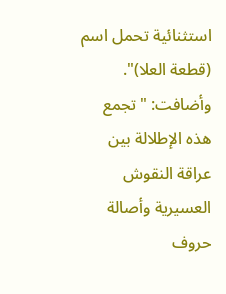استثنائية تحمل اسم (قطعة العلا)". وأضافت: "تجمع هذه الإطلالة بين عراقة النقوش العسيرية وأصالة حروف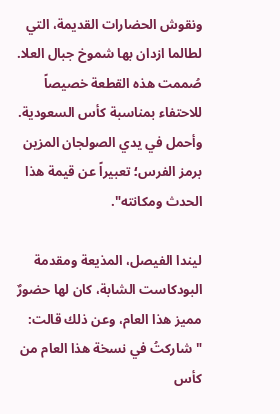ونقوش الحضارات القديمة، التي لطالما ازدان بها شموخ جبال العلا. صُممت هذه القطعة خصيصاً للاحتفاء بمناسبة كأس السعودية. وأحمل في يدي الصولجان المزين برمز الفرس؛ تعبيراً عن قيمة هذا الحدث ومكانته".

ليندا الفيصل، المذيعة ومقدمة البودكاست الشابة، كان لها حضورٌ مميز هذا العام، وعن ذلك قالت: "شاركتُ في نسخة هذا العام من كأس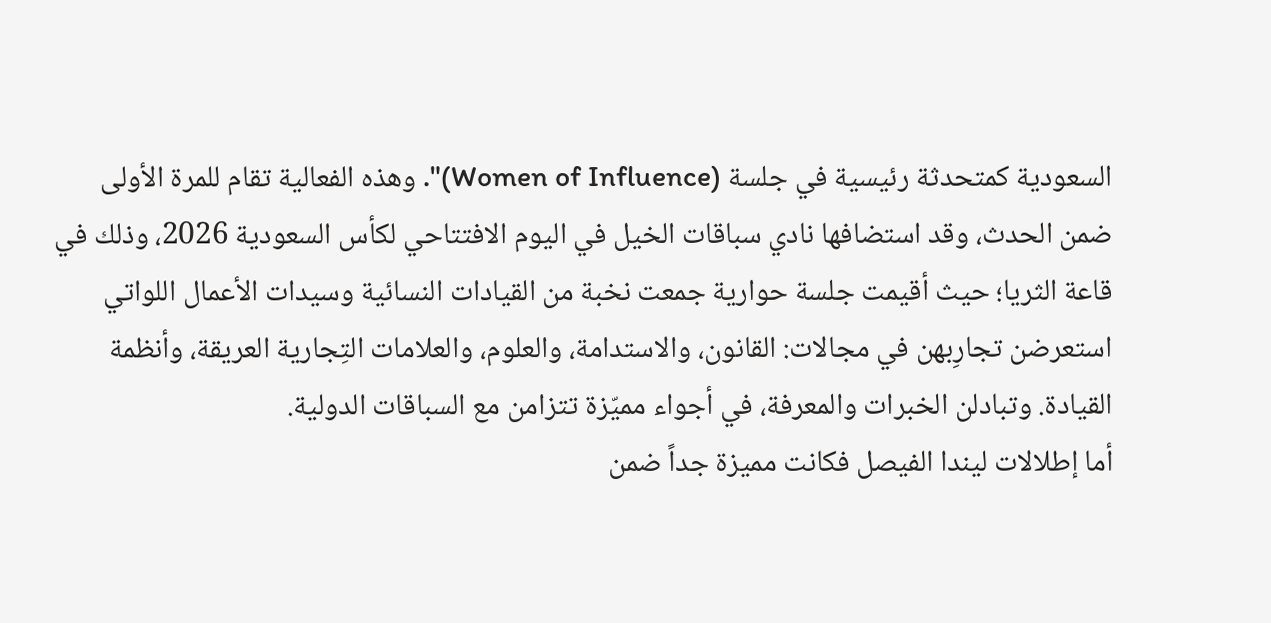السعودية كمتحدثة رئيسية في جلسة (Women of Influence)". وهذه الفعالية تقام للمرة الأولى ضمن الحدث، وقد استضافها نادي سباقات الخيل في اليوم الافتتاحي لكأس السعودية 2026، وذلك في قاعة الثريا؛ حيث أقيمت جلسة حوارية جمعت نخبة من القيادات النسائية وسيدات الأعمال اللواتي استعرضن تجارِبهن في مجالات: القانون، والاستدامة، والعلوم، والعلامات التِجارية العريقة، وأنظمة القيادة. وتبادلن الخبرات والمعرفة، في أجواء مميّزة تتزامن مع السباقات الدولية.
أما إطلالات ليندا الفيصل فكانت مميزة جداً ضمن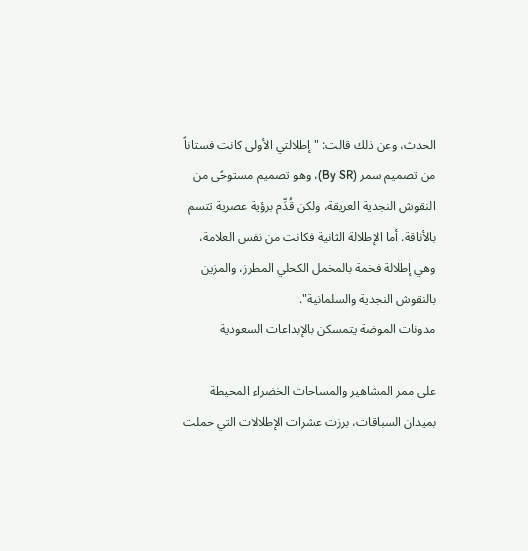الحدث، وعن ذلك قالت: "إطلالتي الأولى كانت فستاناً من تصميم سمر (By SR)، وهو تصميم مستوحًى من النقوش النجدية العريقة، ولكن قُدِّم برؤية عصرية تتسم بالأناقة. أما الإطلالة الثانية فكانت من نفس العلامة، وهي إطلالة فخمة بالمخمل الكحلي المطرز، والمزين بالنقوش النجدية والسلمانية".
مدونات الموضة يتمسكن بالإبداعات السعودية

على ممر المشاهير والمساحات الخضراء المحيطة بميدان السباقات، برزت عشرات الإطلالات التي حملت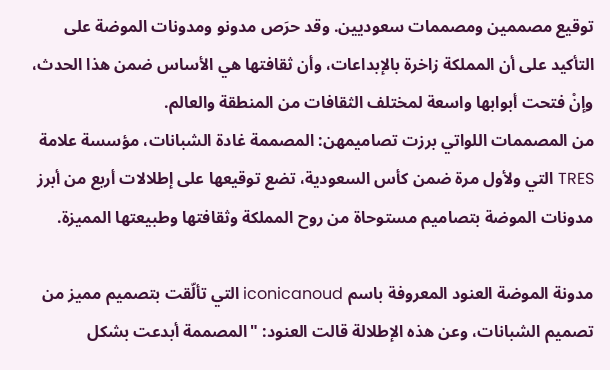توقيع مصممين ومصممات سعوديين. وقد حرَص مدونو ومدونات الموضة على التأكيد على أن المملكة زاخرة بالإبداعات، وأن ثقافتها هي الأساس ضمن هذا الحدث، وإنْ فتحت أبوابها واسعة لمختلف الثقافات من المنطقة والعالم.
من المصممات اللواتي برزت تصاميمهن: المصممة غادة الشبانات، مؤسسة علامة TRES التي ولأول مرة ضمن كأس السعودية، تضع توقيعها على إطلالات أربع من أبرز مدونات الموضة بتصاميم مستوحاة من روح المملكة وثقافتها وطبيعتها المميزة.

مدونة الموضة العنود المعروفة باسم iconicanoud التي تألّقت بتصميم مميز من تصميم الشبانات، وعن هذه الإطلالة قالت العنود: "المصممة أبدعت بشكل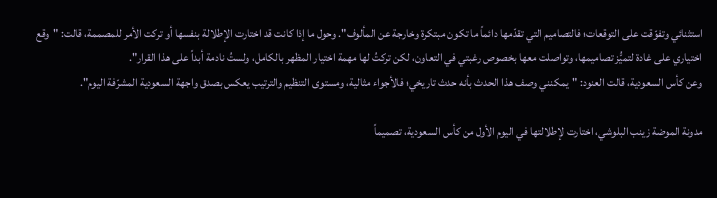استثنائي وتفوّقت على التوقعات؛ فالتصاميم التي تقدّمها دائماً ما تكون مبتكرة وخارجة عن المألوف". وحول ما إذا كانت قد اختارت الإطلالة بنفسها أو تركت الأمر للمصممة، قالت: "وقع اختياري على غادة لتميُّز تصاميمها، وتواصلت معها بخصوص رغبتي في التعاون، لكن تركتُ لها مهمة اختيار المظهر بالكامل، ولستُ نادمة أبداً على هذا القرار".
وعن كأس السعودية، قالت العنود: "يمكنني وصف هذا الحدث بأنه حدث تاريخي؛ فالأجواء مثالية، ومستوى التنظيم والترتيب يعكس بصدق واجهة السعودية المشرّفة اليوم".

مدونة الموضة زينب البلوشي، اختارت لإطلالتها في اليوم الأول من كأس السعودية، تصميماً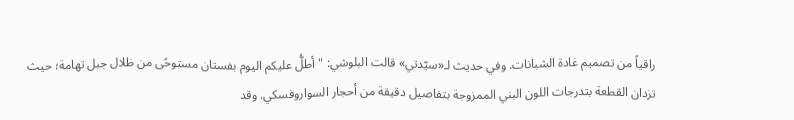راقياً من تصميم غادة الشبانات. وفي حديث لـ«سيّدتي» قالت البلوشي: "أطلُّ عليكم اليوم بفستان مستوحًى من ظلال جبل تهامة؛ حيث تزدان القطعة بتدرجات اللون البني الممزوجة بتفاصيل دقيقة من أحجار السواروفسكي. وقد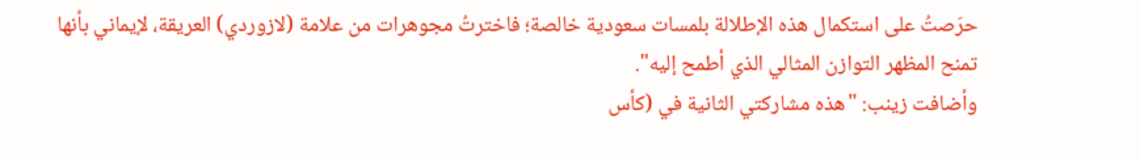حرَصتُ على استكمال هذه الإطلالة بلمسات سعودية خالصة؛ فاخترتُ مجوهرات من علامة (لازوردي) العريقة، لإيماني بأنها تمنح المظهر التوازن المثالي الذي أطمح إليه".
وأضافت زينب: "هذه مشاركتي الثانية في (كأس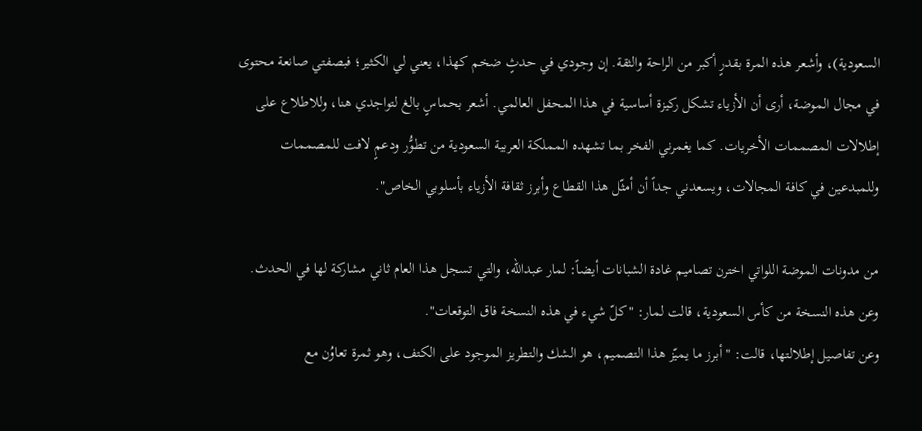السعودية)، وأشعر هذه المرة بقدرٍ أكبر من الراحة والثقة. إن وجودي في حدثٍ ضخم كهذا، يعني لي الكثير؛ فبصفتي صانعة محتوى في مجال الموضة، أرى أن الأزياء تشكل ركيزة أساسية في هذا المحفل العالمي. أشعر بحماسٍ بالغ لتواجدي هنا، وللاطلاع على إطلالات المصممات الأخريات. كما يغمرني الفخر بما تشهده المملكة العربية السعودية من تطوُّر ودعمٍ لافت للمصممات وللمبدعين في كافة المجالات، ويسعدني جداً أن أمثّل هذا القطاع وأبرز ثقافة الأزياء بأسلوبي الخاص".

من مدونات الموضة اللواتي اخترن تصاميم غادة الشبانات أيضاً: لمار عبدالله، والتي تسجل هذا العام ثاني مشاركة لها في الحدث. وعن هذه النسخة من كأس السعودية، قالت لمار: "كلّ شيء في هذه النسخة فاق التوقعات".
وعن تفاصيل إطلالتها، قالت: "أبرز ما يميّز هذا التصميم، هو الشك والتطريز الموجود على الكتف، وهو ثمرة تعاوُن مع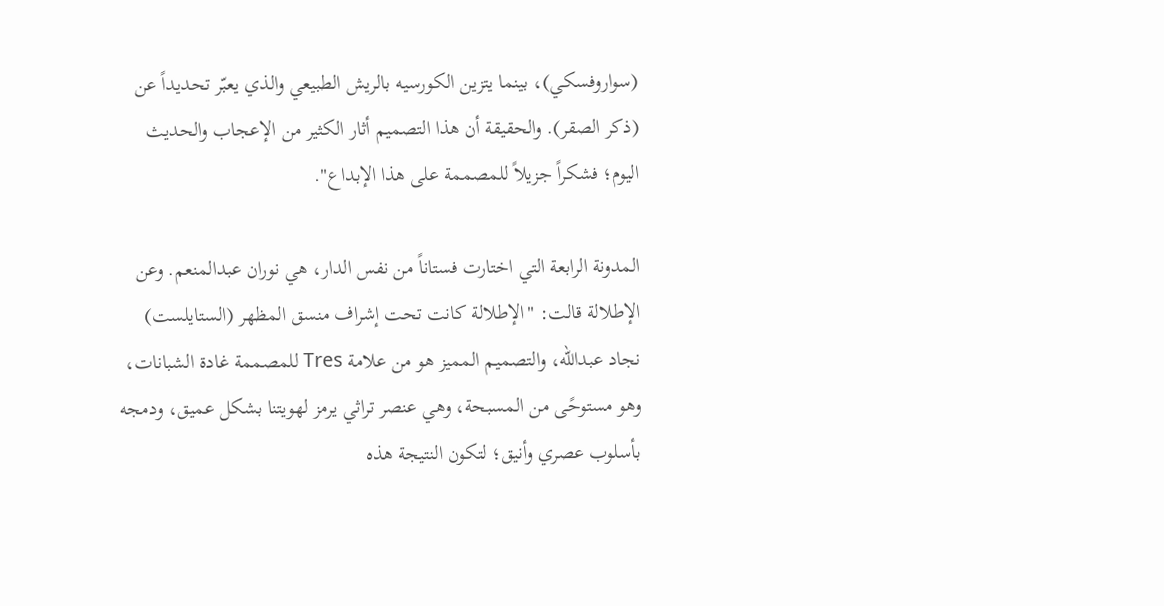(سواروفسكي)، بينما يتزين الكورسيه بالريش الطبيعي والذي يعبّر تحديداً عن (ذكر الصقر). والحقيقة أن هذا التصميم أثار الكثير من الإعجاب والحديث اليوم؛ فشكراً جزيلاً للمصممة على هذا الإبداع".

المدونة الرابعة التي اختارت فستاناً من نفس الدار، هي نوران عبدالمنعم. وعن الإطلالة قالت: "الإطلالة كانت تحت إشراف منسق المظهر (الستايلست) نجاد عبدالله، والتصميم المميز هو من علامة Tres للمصممة غادة الشبانات، وهو مستوحًى من المسبحة، وهي عنصر تراثي يرمز لهويتنا بشكل عميق، ودمجه بأسلوب عصري وأنيق؛ لتكون النتيجة هذه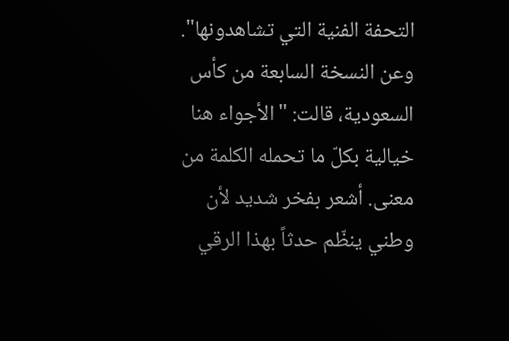التحفة الفنية التي تشاهدونها".
وعن النسخة السابعة من كأس السعودية، قالت: "الأجواء هنا خيالية بكلّ ما تحمله الكلمة من معنى. أشعر بفخر شديد لأن وطني ينظّم حدثاً بهذا الرقي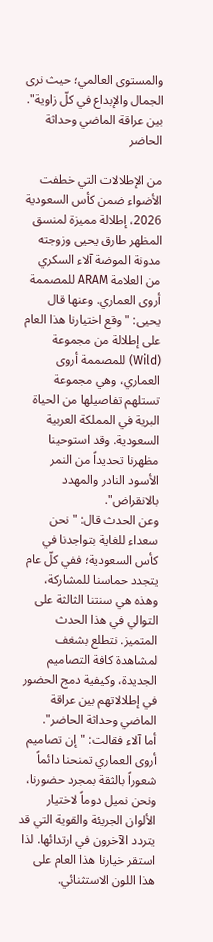والمستوى العالمي؛ حيث نرى الجمال والإبداع في كلّ زاوية".
بين عراقة الماضي وحداثة الحاضر

من الإطلالات التي خطفت الأضواء ضمن كأس السعودية 2026، إطلالة مميزة لمنسق المظهر طارق يحيى وزوجته مدونة الموضة آلاء السكري من العلامة ARAM للمصممة أروى العماري. وعنها قال يحيى: "وقع اختيارنا هذا العام على إطلالة من مجموعة (Wild) للمصممة أروى العماري، وهي مجموعة تستلهم تفاصيلها من الحياة البرية في المملكة العربية السعودية. وقد استوحينا مظهرنا تحديداً من النمر الأسود النادر والمهدد بالانقراض".
وعن الحدث قال: "نحن سعداء للغاية بتواجدنا في كأس السعودية؛ ففي كلّ عام يتجدد حماسنا للمشاركة، وهذه هي سنتنا الثالثة على التوالي في هذا الحدث المتميز. نتطلع بشغف لمشاهدة كافة التصاميم الجديدة، وكيفية دمج الحضور في إطلالاتهم بين عراقة الماضي وحداثة الحاضر".
أما آلاء فقالت: "إن تصاميم أروى العماري تمنحنا دائماً شعوراً بالثقة بمجرد حضورنا، ونحن نميل دوماً لاختيار الألوان الجريئة والقوية التي قد يتردد الآخرون في ارتدائها. لذا استقر خيارنا هذا العام على هذا اللون الاستثنائي.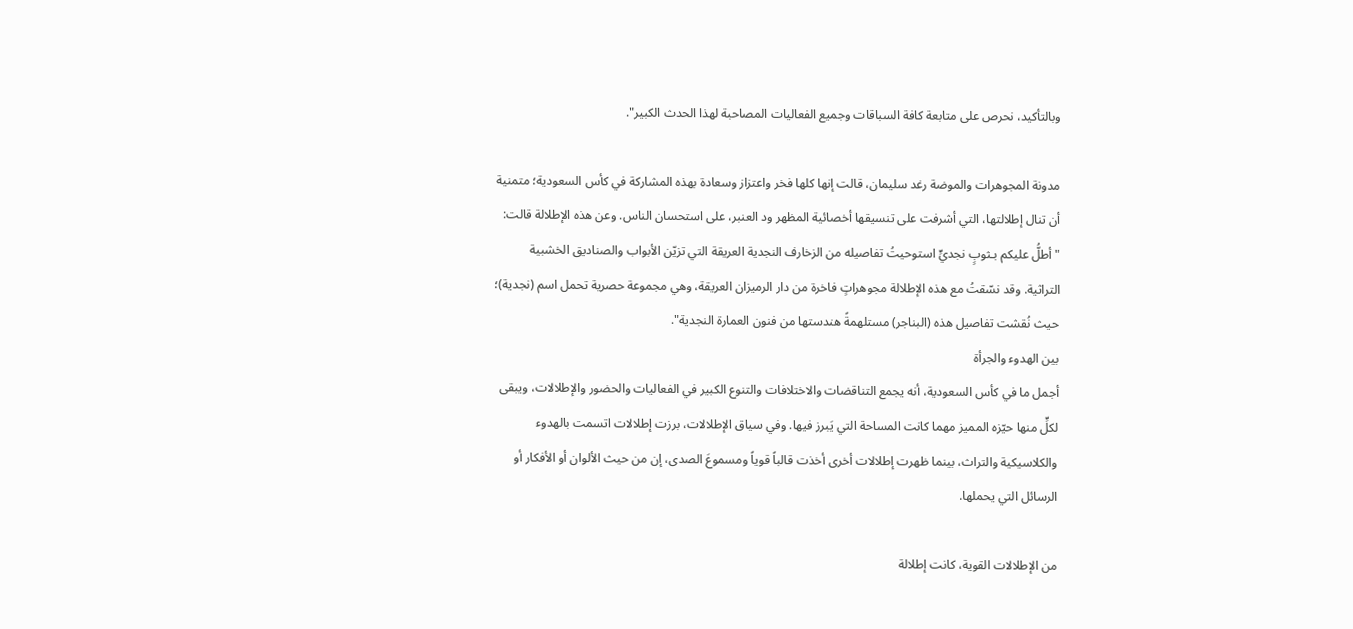وبالتأكيد، نحرص على متابعة كافة السباقات وجميع الفعاليات المصاحبة لهذا الحدث الكبير".

مدونة المجوهرات والموضة رغد سليمان، قالت إنها كلها فخر واعتزاز وسعادة بهذه المشاركة في كأس السعودية؛ متمنية أن تنال إطلالتها، التي أشرفت على تنسيقها أخصائية المظهر ود العنبر، على استحسان الناس. وعن هذه الإطلالة قالت: "أطلُّ عليكم بـثوبٍ نجديٍّ استوحيتُ تفاصيله من الزخارف النجدية العريقة التي تزيّن الأبواب والصناديق الخشبية التراثية. وقد نسّقتُ مع هذه الإطلالة مجوهراتٍ فاخرة من دار الرميزان العريقة، وهي مجموعة حصرية تحمل اسم (نجدية)؛ حيث نُقشت تفاصيل هذه (البناجر) مستلهمةً هندستها من فنون العمارة النجدية".
بين الهدوء والجرأة
أجمل ما في كأس السعودية، أنه يجمع التناقضات والاختلافات والتنوع الكبير في الفعاليات والحضور والإطلالات، ويبقى لكلٍّ منها حيّزه المميز مهما كانت المساحة التي يَبرز فيها. وفي سياق الإطلالات، برزت إطلالات اتسمت بالهدوء والكلاسيكية والتراث، بينما ظهرت إطلالات أخرى أخذت قالباً قوياً ومسموعَ الصدى، إن من حيث الألوان أو الأفكار أو الرسائل التي يحملها.

من الإطلالات القوية، كانت إطلالة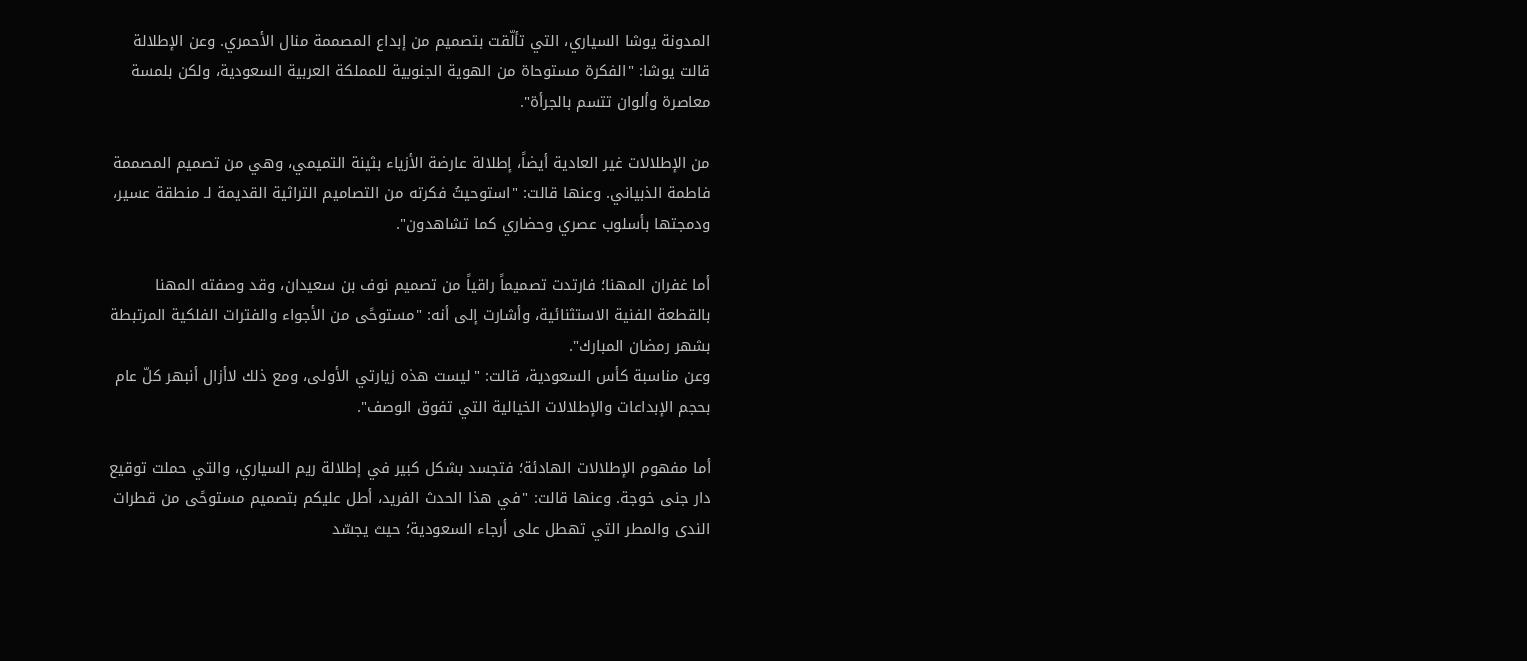المدونة يوشا السياري، التي تألّقت بتصميم من إبداع المصممة منال الأحمري. وعن الإطلالة قالت يوشا: "الفكرة مستوحاة من الهوية الجنوبية للمملكة العربية السعودية، ولكن بلمسة معاصرة وألوان تتسم بالجرأة".

من الإطلالات غير العادية أيضاً، إطلالة عارضة الأزياء بثينة التميمي، وهي من تصميم المصممة فاطمة الذبياني. وعنها قالت: "استوحيتُ فكرته من التصاميم التراثية القديمة لـ منطقة عسير، ودمجتها بأسلوب عصري وحضاري كما تشاهدون".

أما غفران المهنا؛ فارتدت تصميماً راقياً من تصميم نوف بن سعيدان، وقد وصفته المهنا بالقطعة الفنية الاستثنائية، وأشارت إلى أنه: "مستوحًى من الأجواء والفترات الفلكية المرتبطة بشهر رمضان المبارك".
وعن مناسبة كأس السعودية، قالت: "ليست هذه زيارتي الأولى، ومع ذلك لاأزال أنبهر كلّ عام بحجم الإبداعات والإطلالات الخيالية التي تفوق الوصف".

أما مفهوم الإطلالات الهادئة؛ فتجسد بشكل كبير في إطلالة ريم السياري، والتي حملت توقيع دار جنى خوجة. وعنها قالت: "في هذا الحدث الفريد، أطل عليكم بتصميم مستوحًى من قطرات الندى والمطر التي تهطل على أرجاء السعودية؛ حيث يجسّد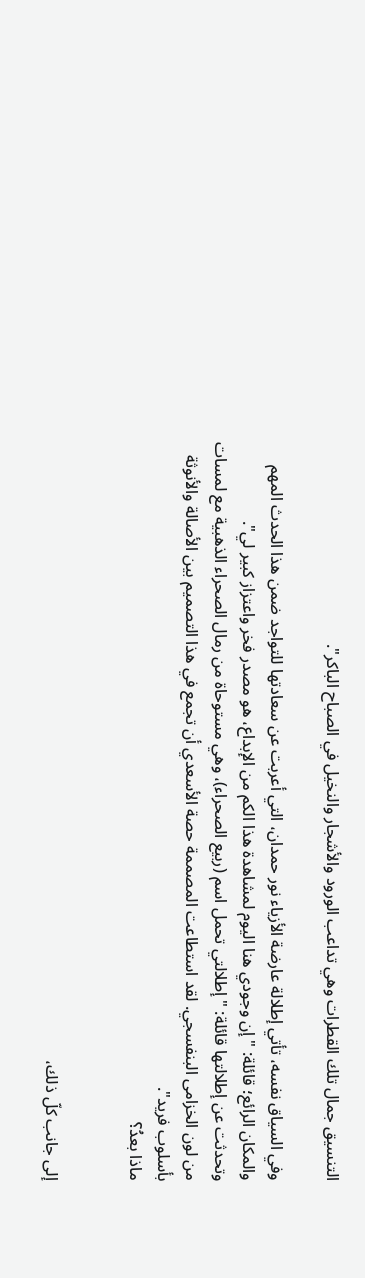التنسيق جمال تلك القطرات وهي تداعب الورود والأشجار والنخيل في الصباح الباكر".

وفي السياق نفسه، تأتي إطلالة عارضة الأزياء نور حمدان، التي أعربت عن سعادتها للتواجد ضمن هذا الحدث المهم والمكان الرائع؛ قائلة: "إن وجودي هنا اليوم لمشاهدة هذا الكم من الإبداع، هو مصدر فخر واعتزاز كبير لي".
وتحدثت عن إطلالتها قائلة: "إطلالتي تحمل اسم (ربيع الصحراء)، وهي مستوحاة من رمال الصحراء الذهبية مع لمسات من لون الخزامى البنفسجي. لقد استطاعت المصممة حصة الأسعدي أن تجمع في هذا التصميم بين الأصالة والأنوثة بأسلوب فريد".
ماذا بعدُ؟


إلى جانب كلّ ذلك،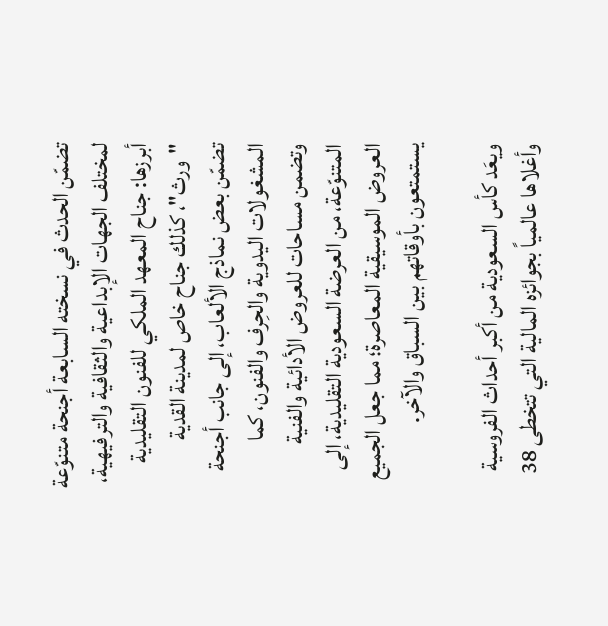تضمّن الحدث في نسخته السابعة أجنحة متنوّعة لمختلف الجهات الإبداعية والثقافية والترفيهية، أبرزها: جناح المعهد الملكي للفنون التقليدية "ورث"، كذلك جناح خاص لمدينة القدية تضمّن بعض نماذج الألعاب، إلى جانب أجنحة المشغولات اليدوية والحِرف والفنون، كما وتضمن مساحات للعروض الأدائية والفنية المتنوّعة، من العرضة السعودية التقليدية، إلى العروض الموسيقية المعاصرة؛ مما جعل الجميع يستمتعون بأوقاتهم بين السباق والآخر.

ويعَد كأس السعودية من أكبر أحداث الفروسية وأغلاها عالمياً بجوائزه المالية التي تتخطى 38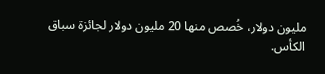مليون دولار، خُصص منها 20 مليون دولار لجائزة سباق الكأس.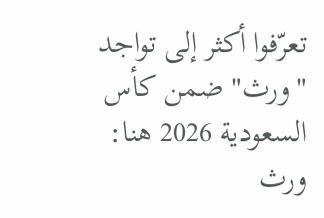تعرّفوا أكثر إلى تواجد "ورث" ضمن كأس السعودية 2026 هنا: ورث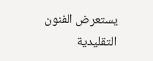يستعرض الفنون التقليدية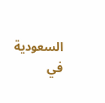السعودية في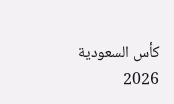كأس السعودية 2026